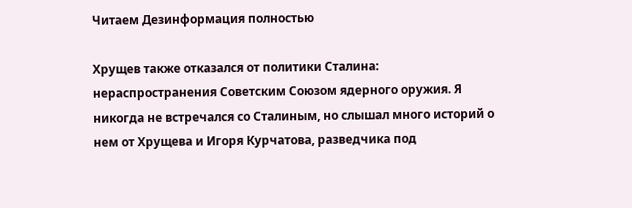Читаем Дезинформация полностью

Хрущев также отказался от политики Сталина: нераспространения Советским Союзом ядерного оружия. Я никогда не встречался со Сталиным, но слышал много историй о нем от Хрущева и Игоря Курчатова, разведчика под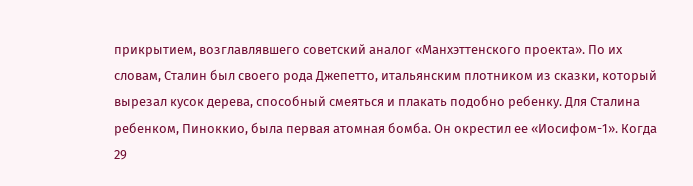прикрытием, возглавлявшего советский аналог «Манхэттенского проекта». По их словам, Сталин был своего рода Джепетто, итальянским плотником из сказки, который вырезал кусок дерева, способный смеяться и плакать подобно ребенку. Для Сталина ребенком, Пиноккио, была первая атомная бомба. Он окрестил ее «Иосифом-1». Когда 29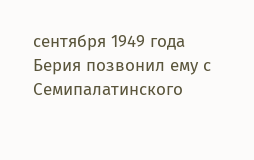сентября 1949 года Берия позвонил ему с Семипалатинского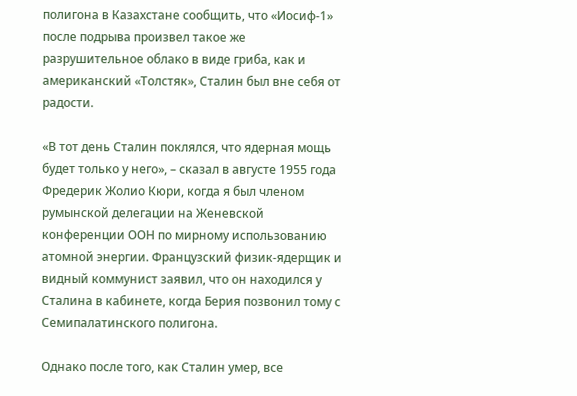полигона в Казахстане сообщить, что «Иосиф-1» после подрыва произвел такое же разрушительное облако в виде гриба, как и американский «Толстяк», Сталин был вне себя от радости.

«В тот день Сталин поклялся, что ядерная мощь будет только у него», – сказал в августе 1955 года Фредерик Жолио Кюри, когда я был членом румынской делегации на Женевской конференции ООН по мирному использованию атомной энергии. Французский физик-ядерщик и видный коммунист заявил, что он находился у Сталина в кабинете, когда Берия позвонил тому с Семипалатинского полигона.

Однако после того, как Сталин умер, все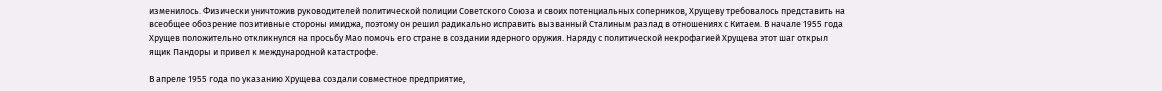изменилось. Физически уничтожив руководителей политической полиции Советского Союза и своих потенциальных соперников, Хрущеву требовалось представить на всеобщее обозрение позитивные стороны имиджа, поэтому он решил радикально исправить вызванный Сталиным разлад в отношениях с Китаем. В начале 1955 года Хрущев положительно откликнулся на просьбу Мао помочь его стране в создании ядерного оружия. Наряду с политической некрофагией Хрущева этот шаг открыл ящик Пандоры и привел к международной катастрофе.

В апреле 1955 года по указанию Хрущева создали совместное предприятие,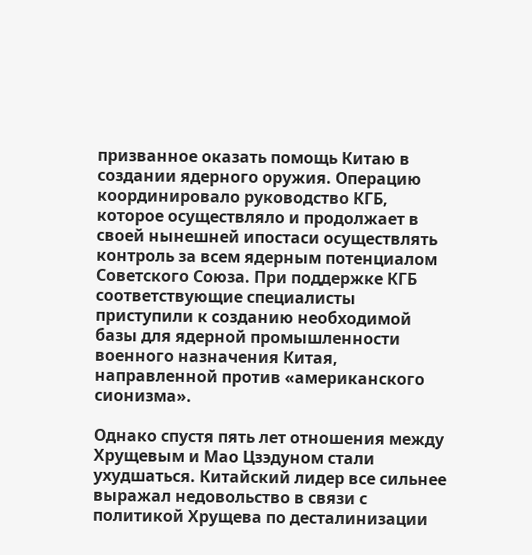призванное оказать помощь Китаю в создании ядерного оружия. Операцию координировало руководство КГБ, которое осуществляло и продолжает в своей нынешней ипостаси осуществлять контроль за всем ядерным потенциалом Советского Союза. При поддержке КГБ соответствующие специалисты приступили к созданию необходимой базы для ядерной промышленности военного назначения Китая, направленной против «американского сионизма».

Однако спустя пять лет отношения между Хрущевым и Мао Цзэдуном стали ухудшаться. Китайский лидер все сильнее выражал недовольство в связи с политикой Хрущева по десталинизации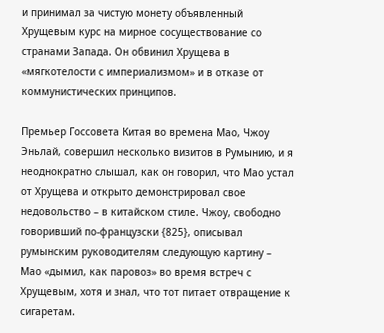и принимал за чистую монету объявленный Хрущевым курс на мирное сосуществование со странами Запада. Он обвинил Хрущева в «мягкотелости с империализмом» и в отказе от коммунистических принципов.

Премьер Госсовета Китая во времена Мао, Чжоу Эньлай, совершил несколько визитов в Румынию, и я неоднократно слышал, как он говорил, что Мао устал от Хрущева и открыто демонстрировал свое недовольство – в китайском стиле. Чжоу, свободно говоривший по-французски {825}, описывал румынским руководителям следующую картину – Мао «дымил, как паровоз» во время встреч с Хрущевым, хотя и знал, что тот питает отвращение к сигаретам.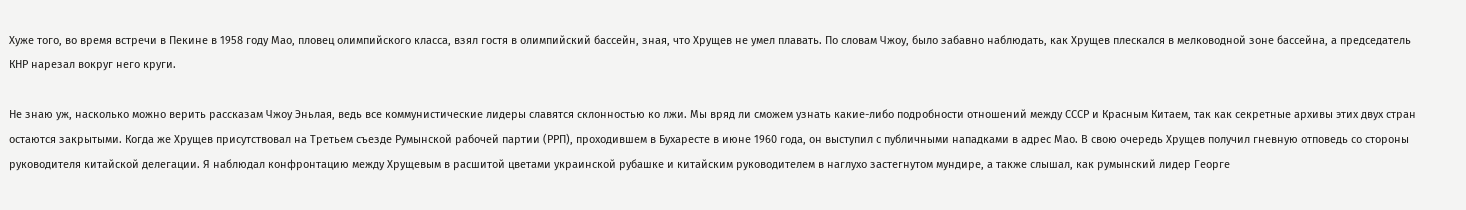Хуже того, во время встречи в Пекине в 1958 году Мао, пловец олимпийского класса, взял гостя в олимпийский бассейн, зная, что Хрущев не умел плавать. По словам Чжоу, было забавно наблюдать, как Хрущев плескался в мелководной зоне бассейна, а председатель КНР нарезал вокруг него круги.

Не знаю уж, насколько можно верить рассказам Чжоу Эньлая, ведь все коммунистические лидеры славятся склонностью ко лжи. Мы вряд ли сможем узнать какие-либо подробности отношений между СССР и Красным Китаем, так как секретные архивы этих двух стран остаются закрытыми. Когда же Хрущев присутствовал на Третьем съезде Румынской рабочей партии (РРП), проходившем в Бухаресте в июне 1960 года, он выступил с публичными нападками в адрес Мао. В свою очередь Хрущев получил гневную отповедь со стороны руководителя китайской делегации. Я наблюдал конфронтацию между Хрущевым в расшитой цветами украинской рубашке и китайским руководителем в наглухо застегнутом мундире, а также слышал, как румынский лидер Георге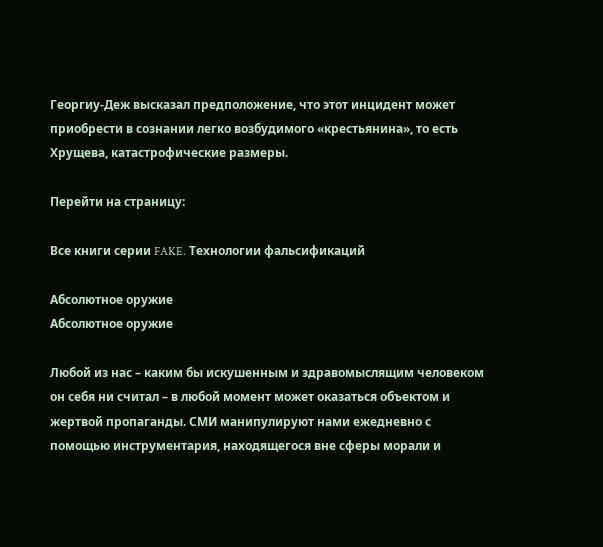Георгиу-Деж высказал предположение, что этот инцидент может приобрести в сознании легко возбудимого «крестьянина», то есть Хрущева, катастрофические размеры.

Перейти на страницу:

Все книги серии FAKE. Технологии фальсификаций

Абсолютное оружие
Абсолютное оружие

Любой из нас – каким бы искушенным и здравомыслящим человеком он себя ни считал – в любой момент может оказаться объектом и жертвой пропаганды. СМИ манипулируют нами ежедневно с помощью инструментария, находящегося вне сферы морали и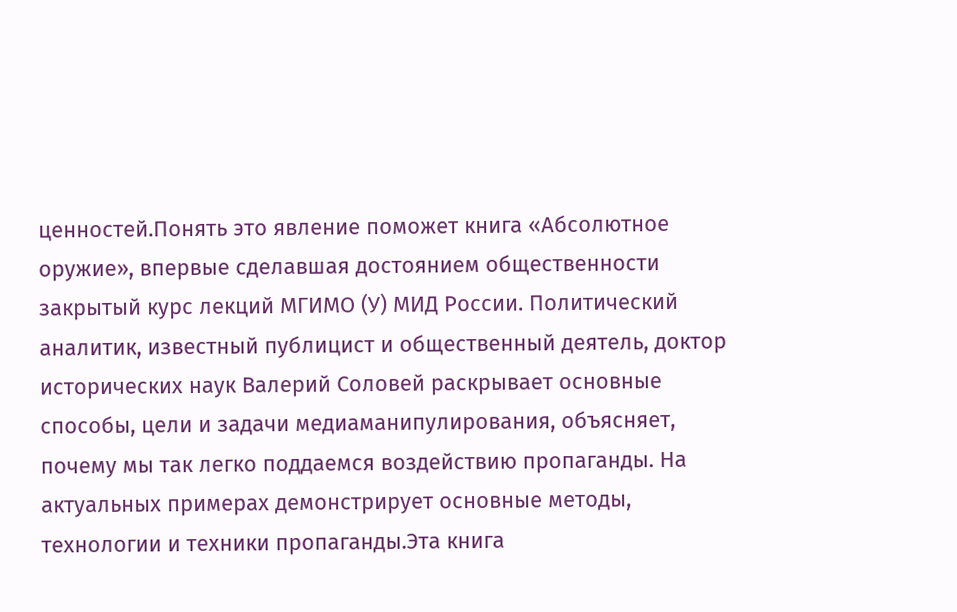ценностей.Понять это явление поможет книга «Абсолютное оружие», впервые сделавшая достоянием общественности закрытый курс лекций МГИМО (У) МИД России. Политический аналитик, известный публицист и общественный деятель, доктор исторических наук Валерий Соловей раскрывает основные способы, цели и задачи медиаманипулирования, объясняет, почему мы так легко поддаемся воздействию пропаганды. На актуальных примерах демонстрирует основные методы, технологии и техники пропаганды.Эта книга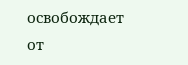освобождает от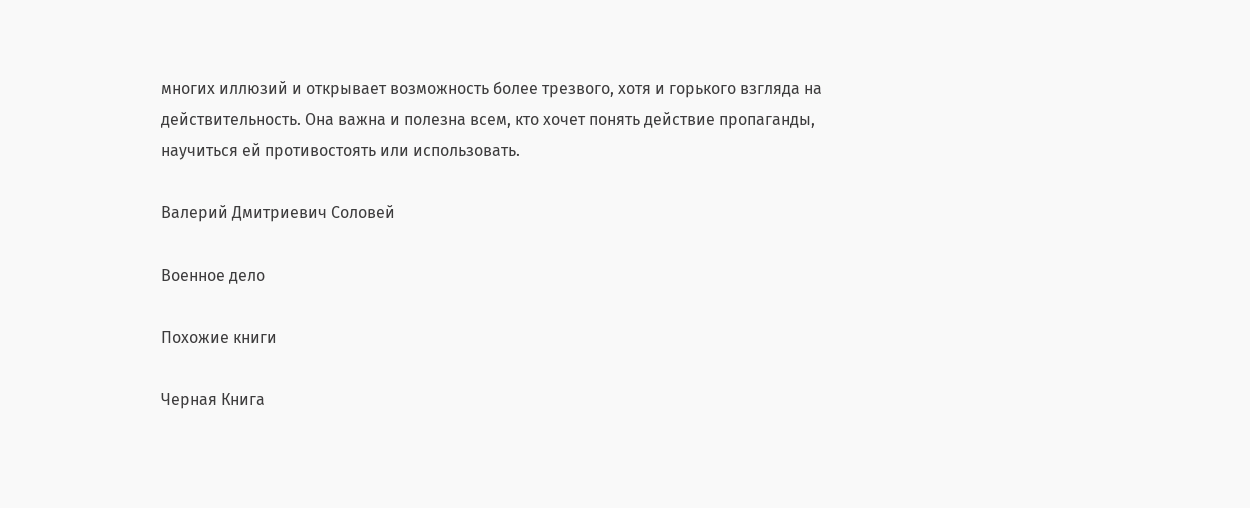многих иллюзий и открывает возможность более трезвого, хотя и горького взгляда на действительность. Она важна и полезна всем, кто хочет понять действие пропаганды, научиться ей противостоять или использовать.

Валерий Дмитриевич Соловей

Военное дело

Похожие книги

Черная Книга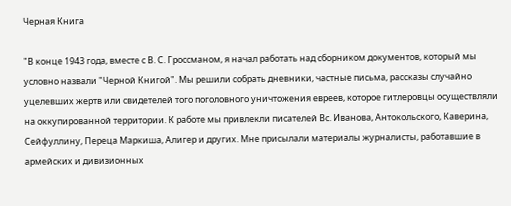Черная Книга

"В конце 1943 года, вместе с В. С. Гроссманом, я начал работать над сборником документов, который мы условно назвали "Черной Книгой". Мы решили собрать дневники, частные письма, рассказы случайно уцелевших жертв или свидетелей того поголовного уничтожения евреев, которое гитлеровцы осуществляли на оккупированной территории. К работе мы привлекли писателей Вс. Иванова, Антокольского, Каверина, Сейфуллину, Переца Маркиша, Алигер и других. Мне присылали материалы журналисты, работавшие в армейских и дивизионных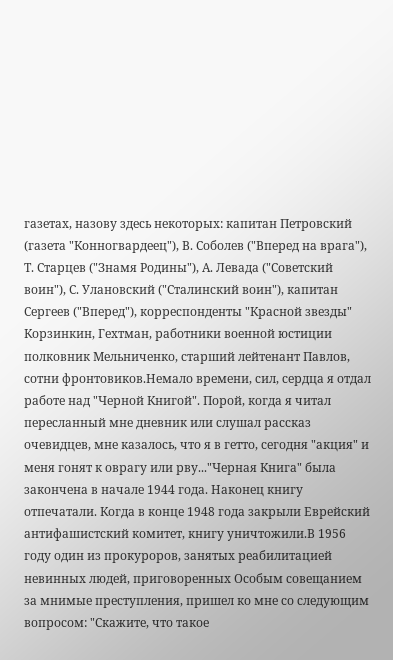газетах, назову здесь некоторых: капитан Петровский (газета "Конногвардеец"), В. Соболев ("Вперед на врага"), Т. Старцев ("Знамя Родины"), А. Левада ("Советский воин"), С. Улановский ("Сталинский воин"), капитан Сергеев ("Вперед"), корреспонденты "Красной звезды" Корзинкин, Гехтман, работники военной юстиции полковник Мельниченко, старший лейтенант Павлов, сотни фронтовиков.Немало времени, сил, сердца я отдал работе над "Черной Книгой". Порой, когда я читал пересланный мне дневник или слушал рассказ очевидцев, мне казалось, что я в гетто, сегодня "акция" и меня гонят к оврагу или рву..."Черная Книга" была закончена в начале 1944 года. Наконец книгу отпечатали. Когда в конце 1948 года закрыли Еврейский антифашистский комитет, книгу уничтожили.В 1956 году один из прокуроров, занятых реабилитацией невинных людей, приговоренных Особым совещанием за мнимые преступления, пришел ко мне со следующим вопросом: "Скажите, что такое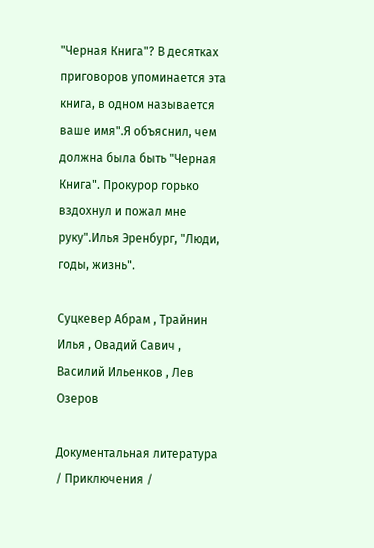"Черная Книга"? В десятках приговоров упоминается эта книга, в одном называется ваше имя".Я объяснил, чем должна была быть "Черная Книга". Прокурор горько вздохнул и пожал мне руку".Илья Эренбург, "Люди, годы, жизнь".

Суцкевер Абрам , Трайнин Илья , Овадий Савич , Василий Ильенков , Лев Озеров

Документальная литература / Приключения /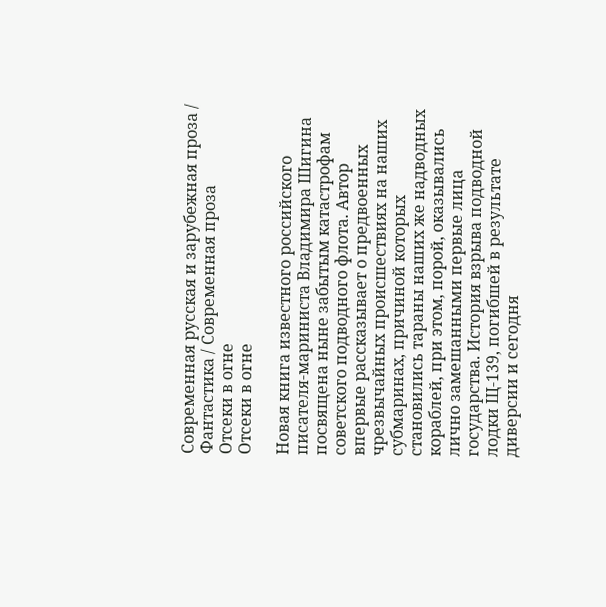Современная русская и зарубежная проза / Фантастика / Современная проза
Отсеки в огне
Отсеки в огне

Новая книга известного российского писателя-мариниста Владимира Шигина посвящена ныне забытым катастрофам советского подводного флота. Автор впервые рассказывает о предвоенных чрезвычайных происшествиях на наших субмаринах, причиной которых становились тараны наших же надводных кораблей, при этом, порой, оказывались лично замешанными первые лица государства. История взрыва подводной лодки Щ-139, погибшей в результате диверсии и сегодня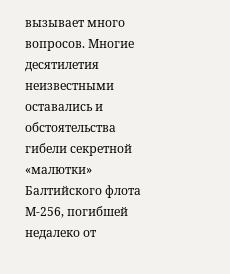вызывает много вопросов. Многие десятилетия неизвестными оставались и обстоятельства гибели секретной «малютки» Балтийского флота М-256, погибшей недалеко от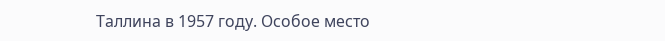Таллина в 1957 году. Особое место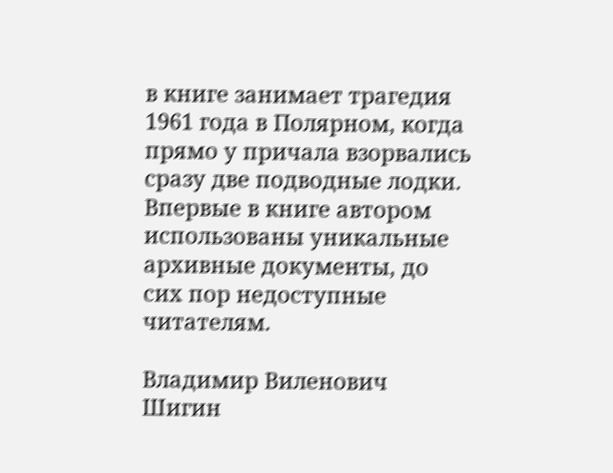в книге занимает трагедия 1961 года в Полярном, когда прямо у причала взорвались сразу две подводные лодки. Впервые в книге автором использованы уникальные архивные документы, до сих пор недоступные читателям.

Владимир Виленович Шигин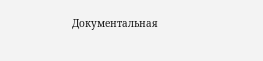Документальная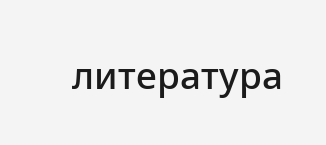литература